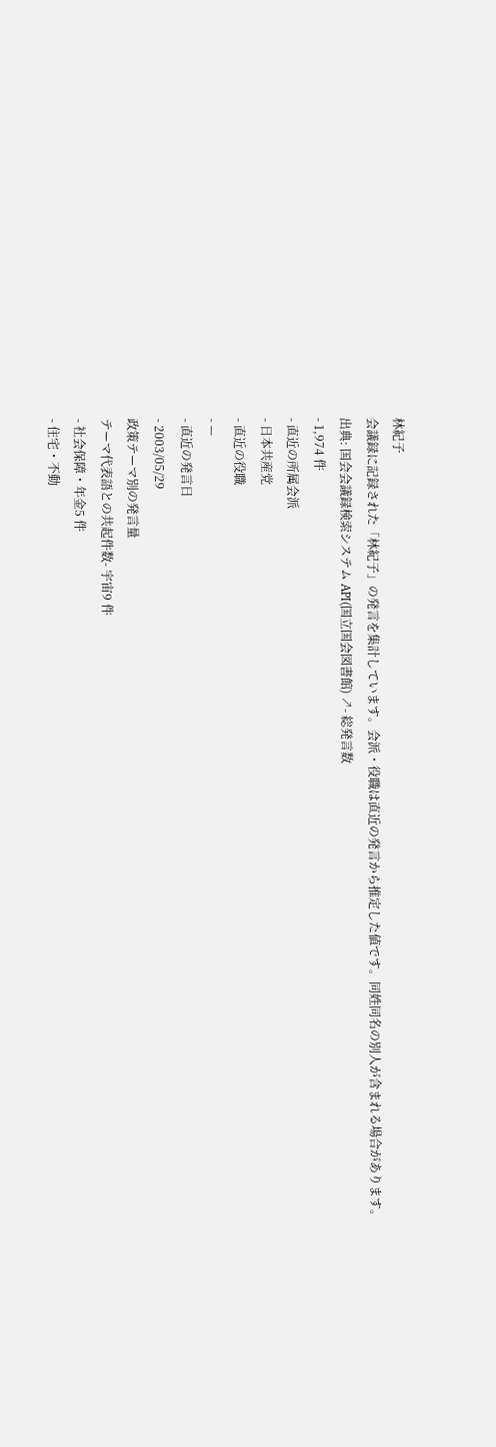林紀子
会議録に記録された「林紀子」の発言を集計しています。会派・役職は直近の発言から推定した値です。同姓同名の別人が含まれる場合があります。
出典: 国会会議録検索システム API(国立国会図書館) ↗- 総発言数
- 1,974 件
- 直近の所属会派
- 日本共産党
- 直近の役職
- —
- 直近の発言日
- 2003/05/29
政策テーマ別の発言量
テーマ代表語との共起件数- 宇宙9 件
- 社会保障・年金5 件
- 住宅・不動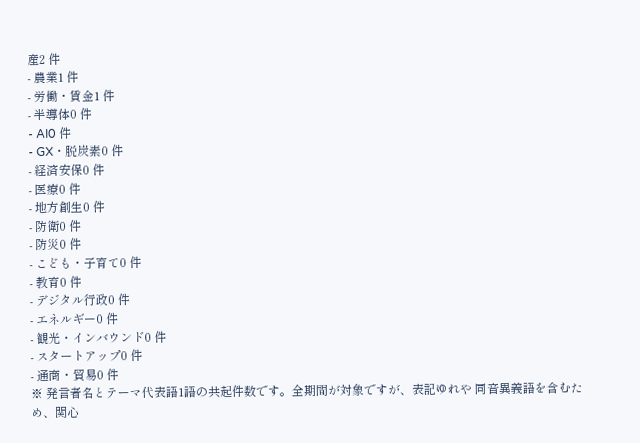産2 件
- 農業1 件
- 労働・賃金1 件
- 半導体0 件
- AI0 件
- GX・脱炭素0 件
- 経済安保0 件
- 医療0 件
- 地方創生0 件
- 防衛0 件
- 防災0 件
- こども・子育て0 件
- 教育0 件
- デジタル行政0 件
- エネルギー0 件
- 観光・インバウンド0 件
- スタートアップ0 件
- 通商・貿易0 件
※ 発言者名とテーマ代表語1語の共起件数です。全期間が対象ですが、表記ゆれや 同音異義語を含むため、関心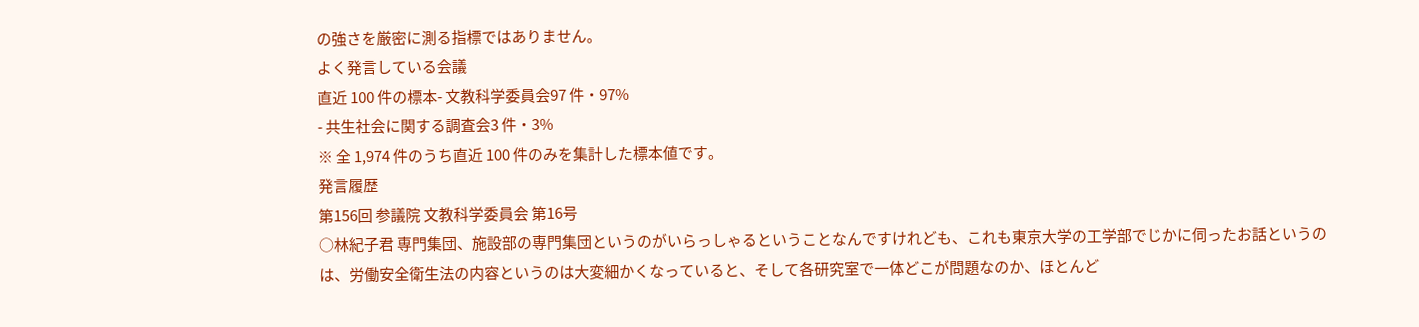の強さを厳密に測る指標ではありません。
よく発言している会議
直近 100 件の標本- 文教科学委員会97 件・97%
- 共生社会に関する調査会3 件・3%
※ 全 1,974 件のうち直近 100 件のみを集計した標本値です。
発言履歴
第156回 参議院 文教科学委員会 第16号
○林紀子君 専門集団、施設部の専門集団というのがいらっしゃるということなんですけれども、これも東京大学の工学部でじかに伺ったお話というのは、労働安全衛生法の内容というのは大変細かくなっていると、そして各研究室で一体どこが問題なのか、ほとんど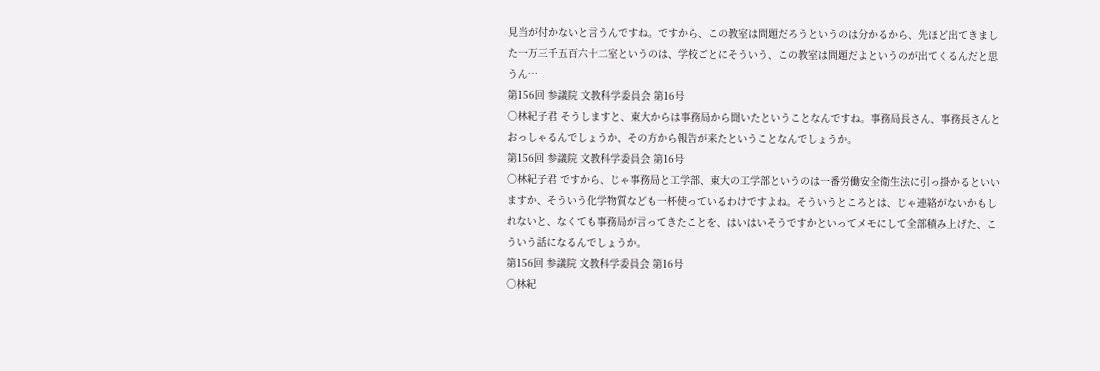見当が付かないと言うんですね。ですから、この教室は問題だろうというのは分かるから、先ほど出てきました一万三千五百六十二室というのは、学校ごとにそういう、この教室は問題だよというのが出てくるんだと思うん…
第156回 参議院 文教科学委員会 第16号
○林紀子君 そうしますと、東大からは事務局から聞いたということなんですね。事務局長さん、事務長さんとおっしゃるんでしょうか、その方から報告が来たということなんでしょうか。
第156回 参議院 文教科学委員会 第16号
○林紀子君 ですから、じゃ事務局と工学部、東大の工学部というのは一番労働安全衛生法に引っ掛かるといいますか、そういう化学物質なども一杯使っているわけですよね。そういうところとは、じゃ連絡がないかもしれないと、なくても事務局が言ってきたことを、はいはいそうですかといってメモにして全部積み上げた、こういう話になるんでしょうか。
第156回 参議院 文教科学委員会 第16号
○林紀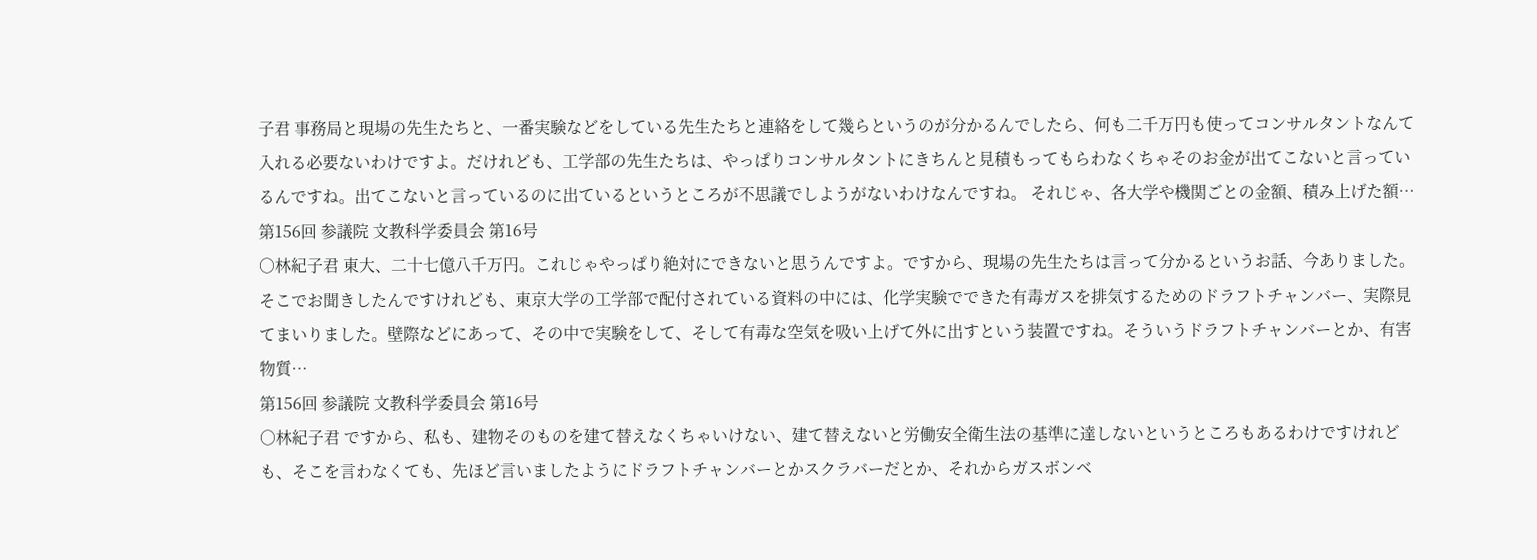子君 事務局と現場の先生たちと、一番実験などをしている先生たちと連絡をして幾らというのが分かるんでしたら、何も二千万円も使ってコンサルタントなんて入れる必要ないわけですよ。だけれども、工学部の先生たちは、やっぱりコンサルタントにきちんと見積もってもらわなくちゃそのお金が出てこないと言っているんですね。出てこないと言っているのに出ているというところが不思議でしようがないわけなんですね。 それじゃ、各大学や機関ごとの金額、積み上げた額…
第156回 参議院 文教科学委員会 第16号
○林紀子君 東大、二十七億八千万円。これじゃやっぱり絶対にできないと思うんですよ。ですから、現場の先生たちは言って分かるというお話、今ありました。 そこでお聞きしたんですけれども、東京大学の工学部で配付されている資料の中には、化学実験でできた有毒ガスを排気するためのドラフトチャンバー、実際見てまいりました。壁際などにあって、その中で実験をして、そして有毒な空気を吸い上げて外に出すという装置ですね。そういうドラフトチャンバーとか、有害物質…
第156回 参議院 文教科学委員会 第16号
○林紀子君 ですから、私も、建物そのものを建て替えなくちゃいけない、建て替えないと労働安全衛生法の基準に達しないというところもあるわけですけれども、そこを言わなくても、先ほど言いましたようにドラフトチャンバーとかスクラバーだとか、それからガスボンベ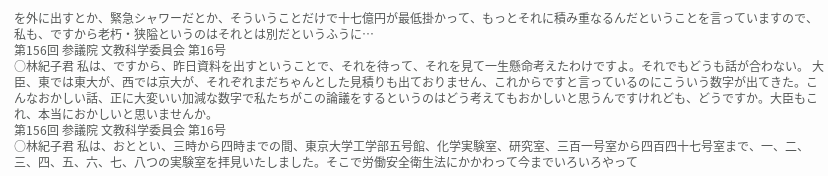を外に出すとか、緊急シャワーだとか、そういうことだけで十七億円が最低掛かって、もっとそれに積み重なるんだということを言っていますので、私も、ですから老朽・狭隘というのはそれとは別だというふうに…
第156回 参議院 文教科学委員会 第16号
○林紀子君 私は、ですから、昨日資料を出すということで、それを待って、それを見て一生懸命考えたわけですよ。それでもどうも話が合わない。 大臣、東では東大が、西では京大が、それぞれまだちゃんとした見積りも出ておりません、これからですと言っているのにこういう数字が出てきた。こんなおかしい話、正に大変いい加減な数字で私たちがこの論議をするというのはどう考えてもおかしいと思うんですけれども、どうですか。大臣もこれ、本当におかしいと思いませんか。
第156回 参議院 文教科学委員会 第16号
○林紀子君 私は、おととい、三時から四時までの間、東京大学工学部五号館、化学実験室、研究室、三百一号室から四百四十七号室まで、一、二、三、四、五、六、七、八つの実験室を拝見いたしました。そこで労働安全衛生法にかかわって今までいろいろやって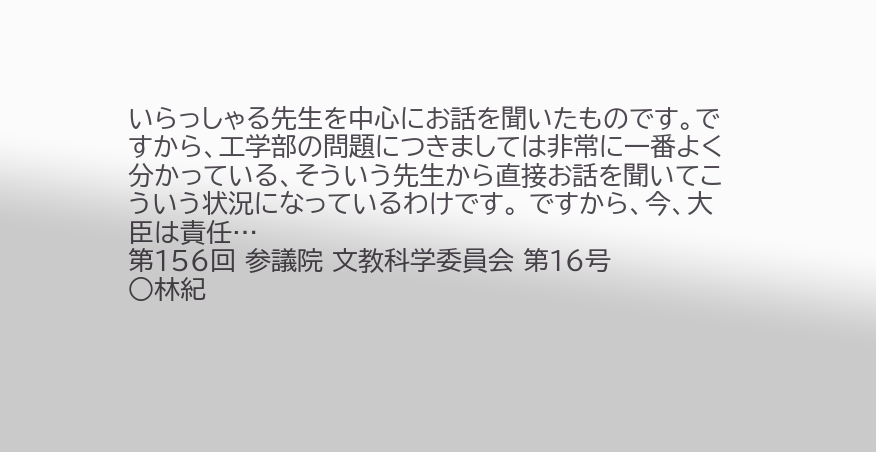いらっしゃる先生を中心にお話を聞いたものです。ですから、工学部の問題につきましては非常に一番よく分かっている、そういう先生から直接お話を聞いてこういう状況になっているわけです。 ですから、今、大臣は責任…
第156回 参議院 文教科学委員会 第16号
○林紀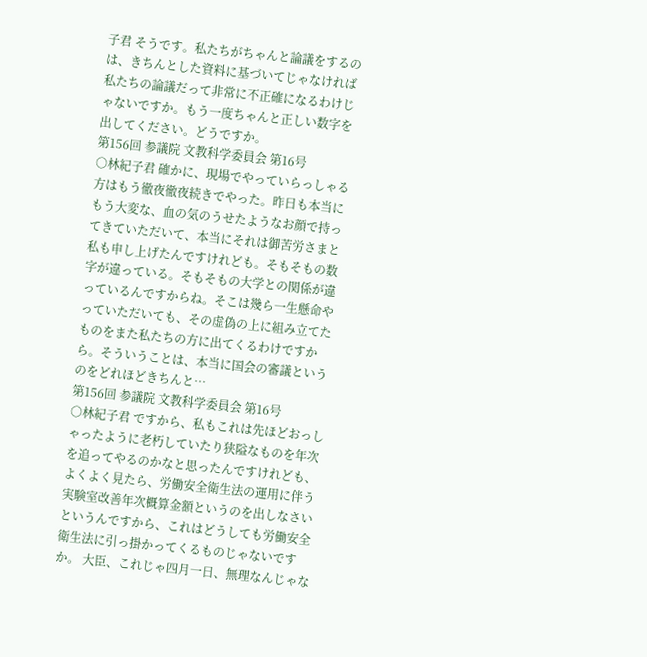子君 そうです。私たちがちゃんと論議をするのは、きちんとした資料に基づいてじゃなければ私たちの論議だって非常に不正確になるわけじゃないですか。もう一度ちゃんと正しい数字を出してください。どうですか。
第156回 参議院 文教科学委員会 第16号
○林紀子君 確かに、現場でやっていらっしゃる方はもう徹夜徹夜続きでやった。昨日も本当にもう大変な、血の気のうせたようなお顔で持ってきていただいて、本当にそれは御苦労さまと私も申し上げたんですけれども。そもそもの数字が違っている。そもそもの大学との関係が違っているんですからね。そこは幾ら一生懸命やっていただいても、その虚偽の上に組み立てたものをまた私たちの方に出てくるわけですから。そういうことは、本当に国会の審議というのをどれほどきちんと…
第156回 参議院 文教科学委員会 第16号
○林紀子君 ですから、私もこれは先ほどおっしゃったように老朽していたり狭隘なものを年次を追ってやるのかなと思ったんですけれども、よくよく見たら、労働安全衛生法の運用に伴う実験室改善年次概算金額というのを出しなさいというんですから、これはどうしても労働安全衛生法に引っ掛かってくるものじゃないですか。 大臣、これじゃ四月一日、無理なんじゃな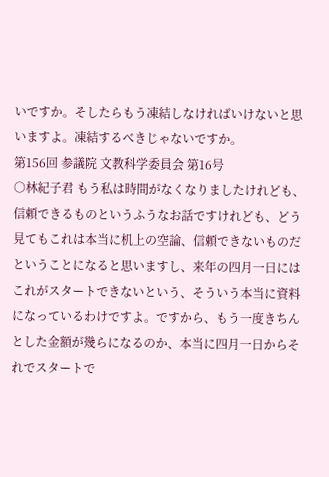いですか。そしたらもう凍結しなければいけないと思いますよ。凍結するべきじゃないですか。
第156回 参議院 文教科学委員会 第16号
○林紀子君 もう私は時間がなくなりましたけれども、信頼できるものというふうなお話ですけれども、どう見てもこれは本当に机上の空論、信頼できないものだということになると思いますし、来年の四月一日にはこれがスタートできないという、そういう本当に資料になっているわけですよ。ですから、もう一度きちんとした金額が幾らになるのか、本当に四月一日からそれでスタートで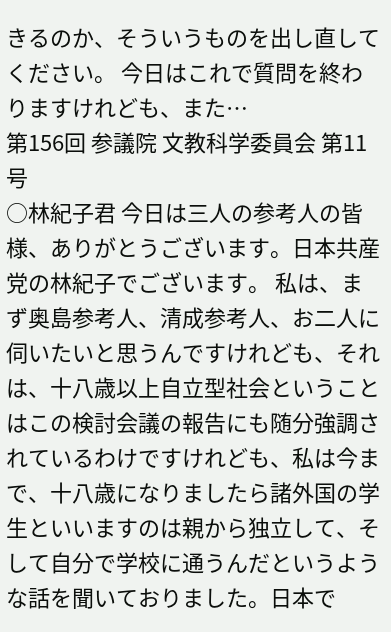きるのか、そういうものを出し直してください。 今日はこれで質問を終わりますけれども、また…
第156回 参議院 文教科学委員会 第11号
○林紀子君 今日は三人の参考人の皆様、ありがとうございます。日本共産党の林紀子でございます。 私は、まず奥島参考人、清成参考人、お二人に伺いたいと思うんですけれども、それは、十八歳以上自立型社会ということはこの検討会議の報告にも随分強調されているわけですけれども、私は今まで、十八歳になりましたら諸外国の学生といいますのは親から独立して、そして自分で学校に通うんだというような話を聞いておりました。日本で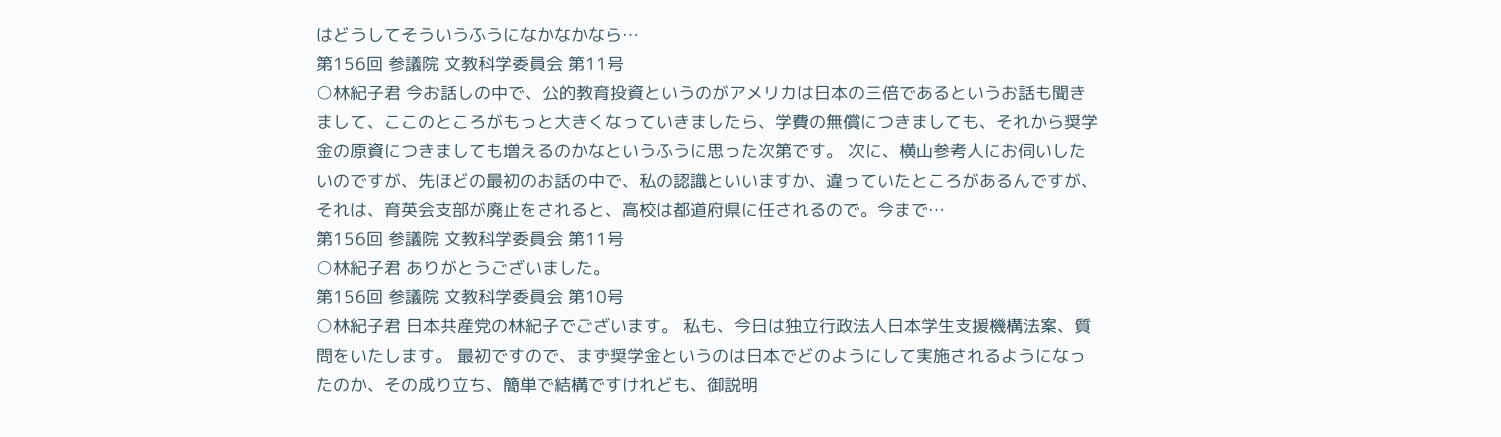はどうしてそういうふうになかなかなら…
第156回 参議院 文教科学委員会 第11号
○林紀子君 今お話しの中で、公的教育投資というのがアメリカは日本の三倍であるというお話も聞きまして、ここのところがもっと大きくなっていきましたら、学費の無償につきましても、それから奨学金の原資につきましても増えるのかなというふうに思った次第です。 次に、横山参考人にお伺いしたいのですが、先ほどの最初のお話の中で、私の認識といいますか、違っていたところがあるんですが、それは、育英会支部が廃止をされると、高校は都道府県に任されるので。今まで…
第156回 参議院 文教科学委員会 第11号
○林紀子君 ありがとうございました。
第156回 参議院 文教科学委員会 第10号
○林紀子君 日本共産党の林紀子でございます。 私も、今日は独立行政法人日本学生支援機構法案、質問をいたします。 最初ですので、まず奨学金というのは日本でどのようにして実施されるようになったのか、その成り立ち、簡単で結構ですけれども、御説明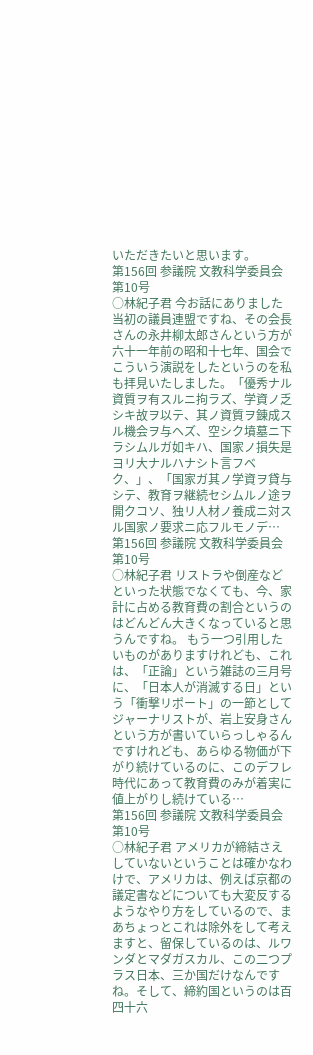いただきたいと思います。
第156回 参議院 文教科学委員会 第10号
○林紀子君 今お話にありました当初の議員連盟ですね、その会長さんの永井柳太郎さんという方が六十一年前の昭和十七年、国会でこういう演説をしたというのを私も拝見いたしました。「優秀ナル資質ヲ有スルニ拘ラズ、学資ノ乏シキ故ヲ以テ、其ノ資質ヲ錬成スル機会ヲ与ヘズ、空シク墳墓ニ下ラシムルガ如キハ、国家ノ損失是ヨリ大ナルハナシト言フベク、」、「国家ガ其ノ学資ヲ貸与シテ、教育ヲ継続セシムルノ途ヲ開クコソ、独リ人材ノ養成ニ対スル国家ノ要求ニ応フルモノデ…
第156回 参議院 文教科学委員会 第10号
○林紀子君 リストラや倒産などといった状態でなくても、今、家計に占める教育費の割合というのはどんどん大きくなっていると思うんですね。 もう一つ引用したいものがありますけれども、これは、「正論」という雑誌の三月号に、「日本人が消滅する日」という「衝撃リポート」の一節としてジャーナリストが、岩上安身さんという方が書いていらっしゃるんですけれども、あらゆる物価が下がり続けているのに、このデフレ時代にあって教育費のみが着実に値上がりし続けている…
第156回 参議院 文教科学委員会 第10号
○林紀子君 アメリカが締結さえしていないということは確かなわけで、アメリカは、例えば京都の議定書などについても大変反するようなやり方をしているので、まあちょっとこれは除外をして考えますと、留保しているのは、ルワンダとマダガスカル、この二つプラス日本、三か国だけなんですね。そして、締約国というのは百四十六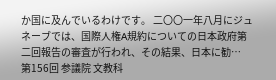か国に及んでいるわけです。 二〇〇一年八月にジュネーブでは、国際人権A規約についての日本政府第二回報告の審査が行われ、その結果、日本に勧…
第156回 参議院 文教科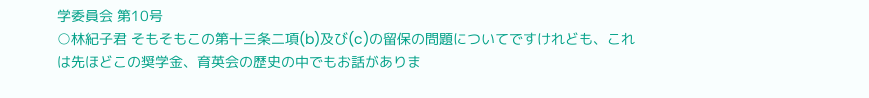学委員会 第10号
○林紀子君 そもそもこの第十三条二項(b)及び(c)の留保の問題についてですけれども、これは先ほどこの奨学金、育英会の歴史の中でもお話がありま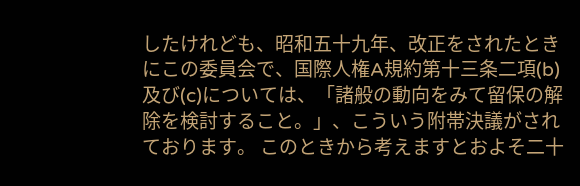したけれども、昭和五十九年、改正をされたときにこの委員会で、国際人権A規約第十三条二項(b)及び(c)については、「諸般の動向をみて留保の解除を検討すること。」、こういう附帯決議がされております。 このときから考えますとおよそ二十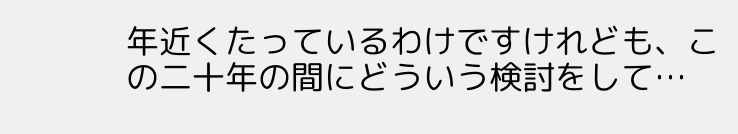年近くたっているわけですけれども、この二十年の間にどういう検討をして…